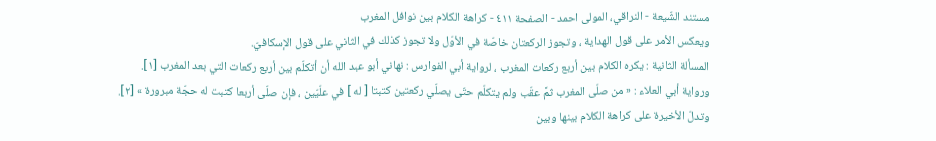مستند الشّيعة - النراقي، المولى احمد - الصفحة ٤١١ - كراهة الكلام بين نوافل المغرب
ويعكس الأمر على قول الهداية ، وتجوز الركعتان خاصّة في الأوّل ولا تجوز كذلك في الثاني على قول الإسكافيّ.
المسألة الثانية : يكره الكلام بين أربع ركعات المغرب ، لرواية أبي الفوارس : نهاني أبو عبد الله أن أتكلّم بين أربع ركعات التي بعد المغرب [١].
ورواية أبي العلاء : « من صلّى المغرب ثمَّ عقّب ولم يتكلّم حتّى يصلّي ركعتين كتبتا [ له ] في علّيّين ، فإن صلّى أربعا كتبت له حجّة مبرورة » [٢].
وتدلّ الأخيرة على كراهة الكلام بينها وبين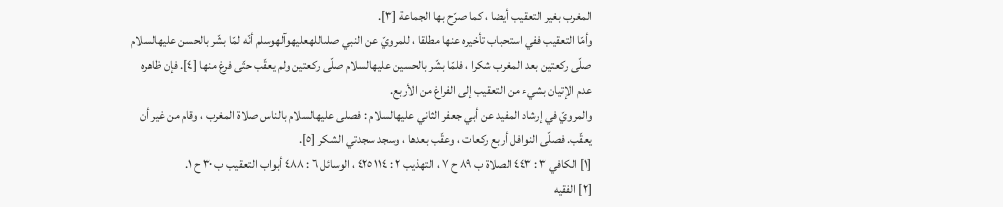المغرب بغير التعقيب أيضا ، كما صرّح بها الجماعة [٣].
وأمّا التعقيب ففي استحباب تأخيره عنها مطلقا ، للمرويّ عن النبي صلىاللهعليهوآلهوسلم أنّه لمّا بشّر بالحسن عليهالسلام صلّى ركعتين بعد المغرب شكرا ، فلمّا بشّر بالحسين عليهالسلام صلّى ركعتين ولم يعقّب حتّى فرغ منها [٤]. فإن ظاهره عدم الإتيان بشيء من التعقيب إلى الفراغ من الأربع.
والمرويّ في إرشاد المفيد عن أبي جعفر الثاني عليهالسلام : فصلى عليهالسلام بالناس صلاة المغرب ، وقام من غير أن يعقّب. فصلّى النوافل أربع ركعات ، وعقّب بعدها ، وسجد سجدتي الشكر [٥].
[١] الكافي ٣ : ٤٤٣ الصلاة ب ٨٩ ح ٧ ، التهذيب ٢ : ١١٤ ٤٢٥ ، الوسائل ٦ : ٤٨٨ أبواب التعقيب ب ٣٠ ح ١.
[٢] الفقيه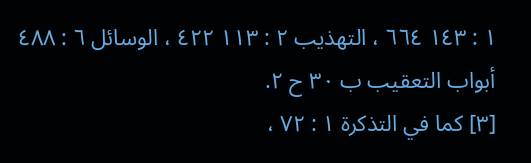١ : ١٤٣ ٦٦٤ ، التهذيب ٢ : ١١٣ ٤٢٢ ، الوسائل ٦ : ٤٨٨ أبواب التعقيب ب ٣٠ ح ٢.
[٣] كما في التذكرة ١ : ٧٢ ،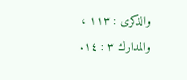والذكرى : ١١٣ ، والمدارك ٣ : ١٤.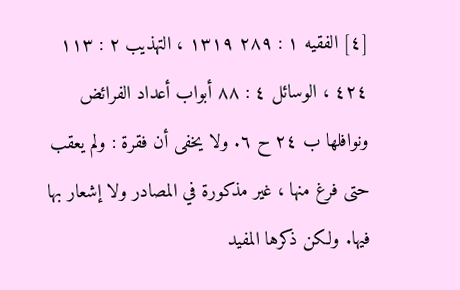[٤] الفقيه ١ : ٢٨٩ ١٣١٩ ، التهذيب ٢ : ١١٣ ٤٢٤ ، الوسائل ٤ : ٨٨ أبواب أعداد الفرائض ونوافلها ب ٢٤ ح ٦. ولا يخفى أن فقرة : ولم يعقب حتى فرغ منها ، غير مذكورة في المصادر ولا إشعار بها فيها. ولكن ذكرها المفيد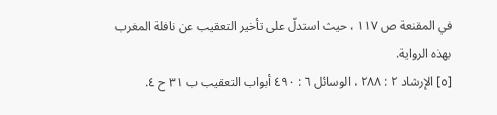في المقنعة ص ١١٧ ، حيث استدلّ على تأخير التعقيب عن نافلة المغرب بهذه الرواية.
[٥] الإرشاد ٢ : ٢٨٨ ، الوسائل ٦ : ٤٩٠ أبواب التعقيب ب ٣١ ح ٤.